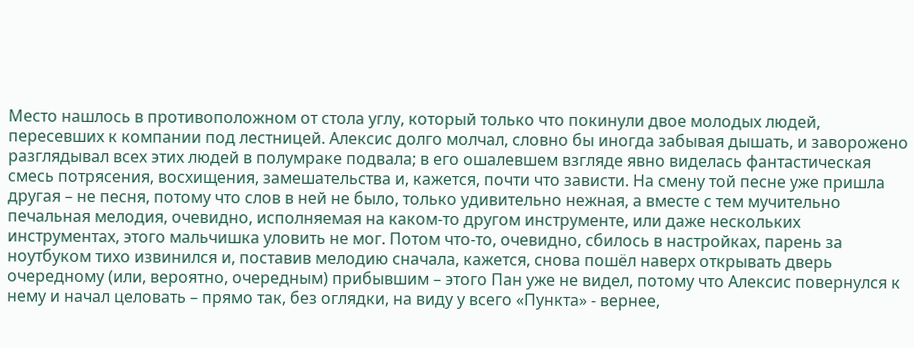Место нашлось в противоположном от стола углу, который только что покинули двое молодых людей, пересевших к компании под лестницей. Алексис долго молчал, словно бы иногда забывая дышать, и заворожено разглядывал всех этих людей в полумраке подвала; в его ошалевшем взгляде явно виделась фантастическая смесь потрясения, восхищения, замешательства и, кажется, почти что зависти. На смену той песне уже пришла другая – не песня, потому что слов в ней не было, только удивительно нежная, а вместе с тем мучительно печальная мелодия, очевидно, исполняемая на каком-то другом инструменте, или даже нескольких инструментах, этого мальчишка уловить не мог. Потом что-то, очевидно, сбилось в настройках, парень за ноутбуком тихо извинился и, поставив мелодию сначала, кажется, снова пошёл наверх открывать дверь очередному (или, вероятно, очередным) прибывшим – этого Пан уже не видел, потому что Алексис повернулся к нему и начал целовать – прямо так, без оглядки, на виду у всего «Пункта» - вернее,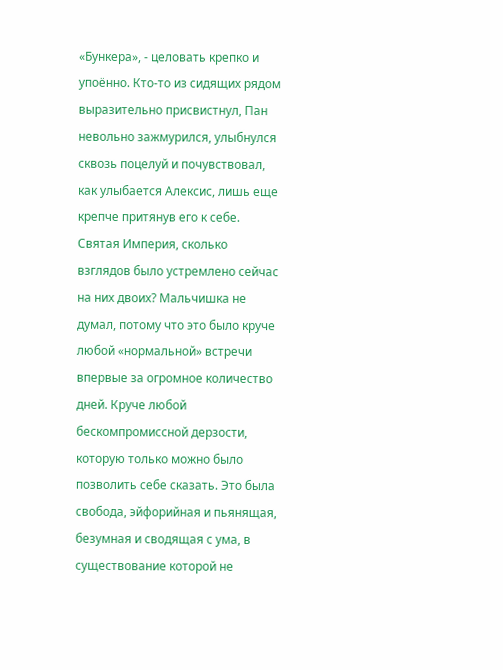«Бункера», - целовать крепко и упоённо. Кто-то из сидящих рядом выразительно присвистнул, Пан невольно зажмурился, улыбнулся сквозь поцелуй и почувствовал, как улыбается Алексис, лишь еще крепче притянув его к себе. Святая Империя, сколько взглядов было устремлено сейчас на них двоих? Мальчишка не думал, потому что это было круче любой «нормальной» встречи впервые за огромное количество дней. Круче любой бескомпромиссной дерзости, которую только можно было позволить себе сказать. Это была свобода, эйфорийная и пьянящая, безумная и сводящая с ума, в существование которой не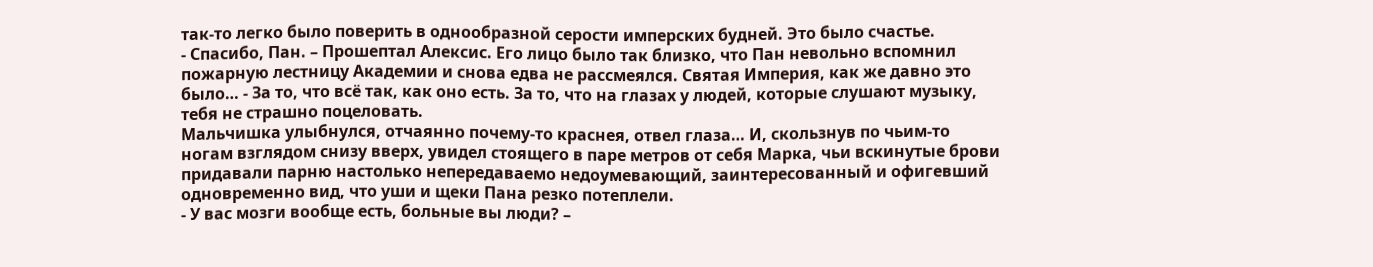так-то легко было поверить в однообразной серости имперских будней. Это было счастье.
- Спасибо, Пан. – Прошептал Алексис. Его лицо было так близко, что Пан невольно вспомнил пожарную лестницу Академии и снова едва не рассмеялся. Святая Империя, как же давно это было… - За то, что всё так, как оно есть. За то, что на глазах у людей, которые слушают музыку, тебя не страшно поцеловать.
Мальчишка улыбнулся, отчаянно почему-то краснея, отвел глаза… И, скользнув по чьим-то ногам взглядом снизу вверх, увидел стоящего в паре метров от себя Марка, чьи вскинутые брови придавали парню настолько непередаваемо недоумевающий, заинтересованный и офигевший одновременно вид, что уши и щеки Пана резко потеплели.
- У вас мозги вообще есть, больные вы люди? –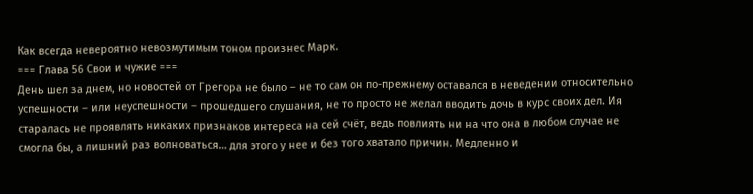Как всегда невероятно невозмутимым тоном произнес Марк.
=== Глава 56 Свои и чужие ===
День шел за днем, но новостей от Грегора не было – не то сам он по-прежнему оставался в неведении относительно успешности – или неуспешности – прошедшего слушания, не то просто не желал вводить дочь в курс своих дел. Ия старалась не проявлять никаких признаков интереса на сей счёт, ведь повлиять ни на что она в любом случае не смогла бы, а лишний раз волноваться… для этого у нее и без того хватало причин. Медленно и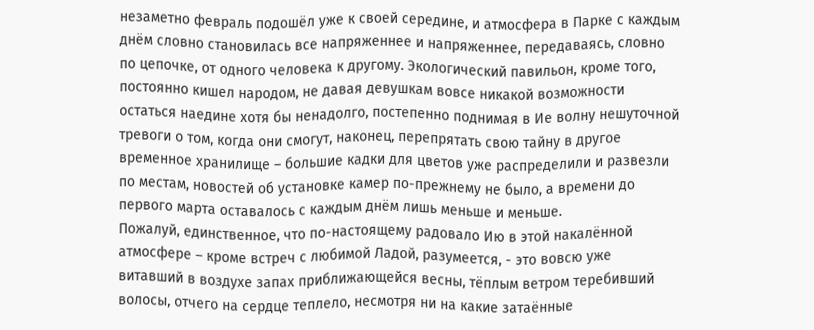незаметно февраль подошёл уже к своей середине, и атмосфера в Парке с каждым днём словно становилась все напряженнее и напряженнее, передаваясь, словно по цепочке, от одного человека к другому. Экологический павильон, кроме того, постоянно кишел народом, не давая девушкам вовсе никакой возможности остаться наедине хотя бы ненадолго, постепенно поднимая в Ие волну нешуточной тревоги о том, когда они смогут, наконец, перепрятать свою тайну в другое временное хранилище – большие кадки для цветов уже распределили и развезли по местам, новостей об установке камер по-прежнему не было, а времени до первого марта оставалось с каждым днём лишь меньше и меньше.
Пожалуй, единственное, что по-настоящему радовало Ию в этой накалённой атмосфере – кроме встреч с любимой Ладой, разумеется, - это вовсю уже витавший в воздухе запах приближающейся весны, тёплым ветром теребивший волосы, отчего на сердце теплело, несмотря ни на какие затаённые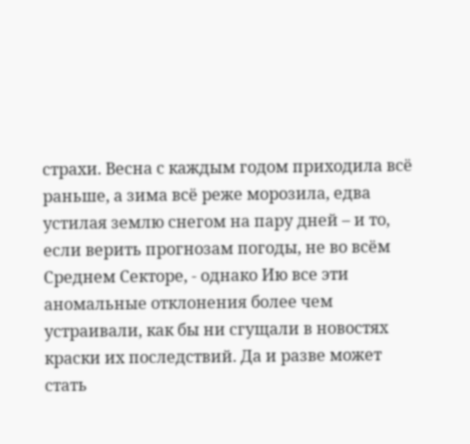страхи. Весна с каждым годом приходила всё раньше, а зима всё реже морозила, едва устилая землю снегом на пару дней – и то, если верить прогнозам погоды, не во всём Среднем Секторе, - однако Ию все эти аномальные отклонения более чем устраивали, как бы ни сгущали в новостях краски их последствий. Да и разве может стать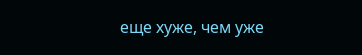еще хуже, чем уже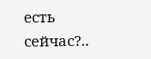есть сейчас?..